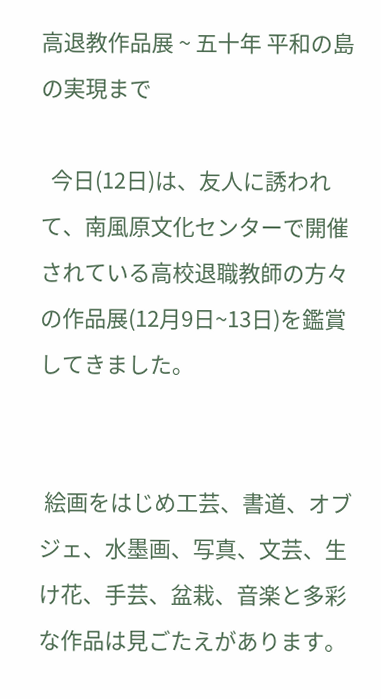高退教作品展 ~ 五十年 平和の島の実現まで

  今日(12日)は、友人に誘われて、南風原文化センターで開催されている高校退職教師の方々の作品展(12月9日~13日)を鑑賞してきました。


 絵画をはじめ工芸、書道、オブジェ、水墨画、写真、文芸、生け花、手芸、盆栽、音楽と多彩な作品は見ごたえがあります。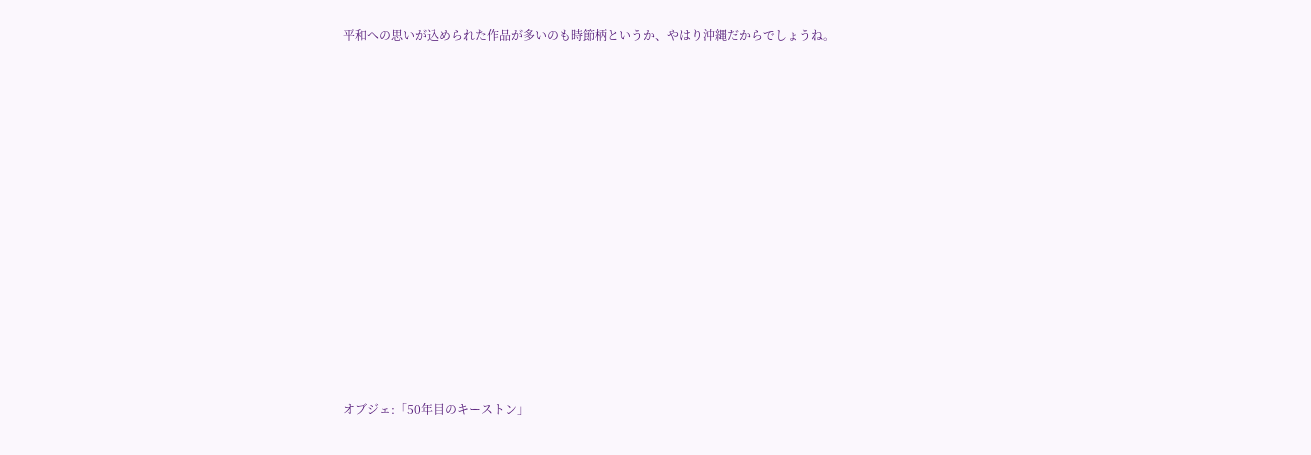平和への思いが込められた作品が多いのも時節柄というか、やはり沖縄だからでしょうね。

















オブジェ:「50年目のキーストン」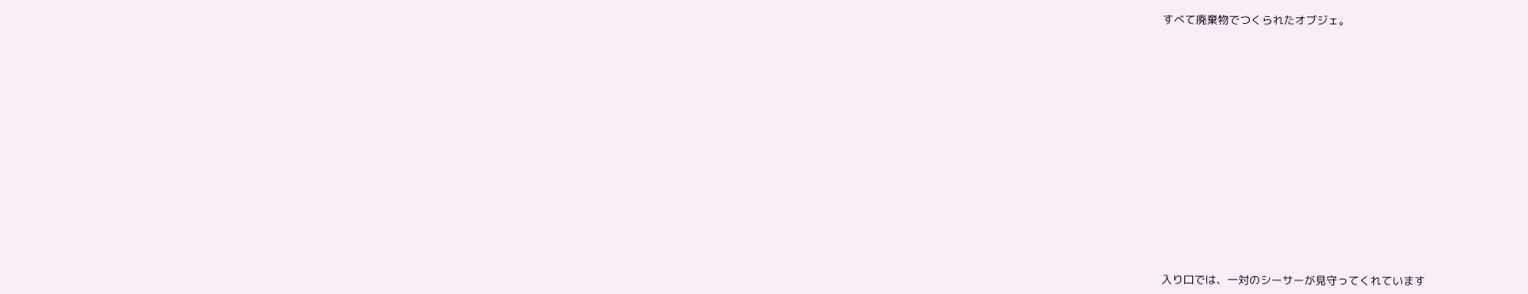すべて廃棄物でつくられたオブジェ。



















入り口では、一対のシーサーが見守ってくれています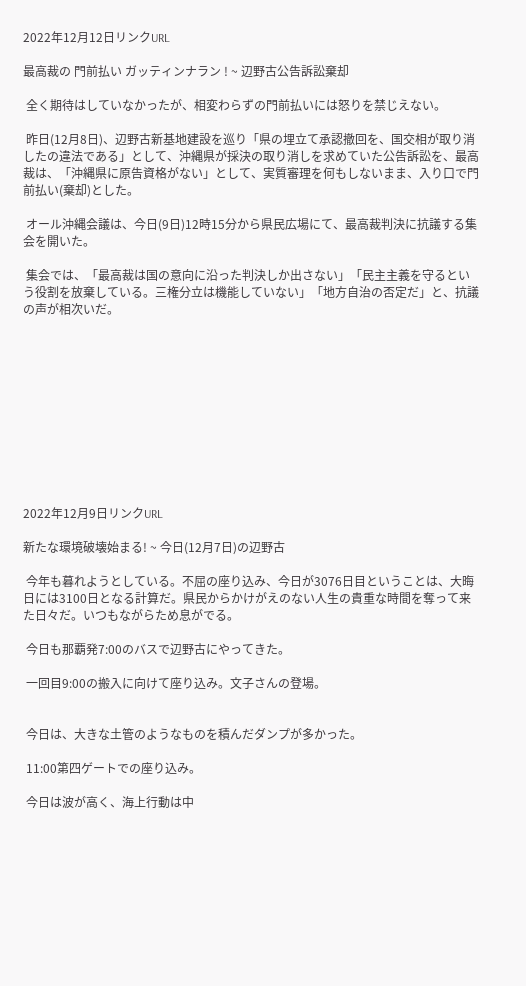2022年12月12日リンクURL

最高裁の 門前払い ガッティンナラン ! ~ 辺野古公告訴訟棄却

 全く期待はしていなかったが、相変わらずの門前払いには怒りを禁じえない。

 昨日(12月8日)、辺野古新基地建設を巡り「県の埋立て承認撤回を、国交相が取り消したの違法である」として、沖縄県が採決の取り消しを求めていた公告訴訟を、最高裁は、「沖縄県に原告資格がない」として、実質審理を何もしないまま、入り口で門前払い(棄却)とした。

 オール沖縄会議は、今日(9日)12時15分から県民広場にて、最高裁判決に抗議する集会を開いた。

 集会では、「最高裁は国の意向に沿った判決しか出さない」「民主主義を守るという役割を放棄している。三権分立は機能していない」「地方自治の否定だ」と、抗議の声が相次いだ。











2022年12月9日リンクURL

新たな環境破壊始まる! ~ 今日(12月7日)の辺野古

 今年も暮れようとしている。不屈の座り込み、今日が3076日目ということは、大晦日には3100日となる計算だ。県民からかけがえのない人生の貴重な時間を奪って来た日々だ。いつもながらため息がでる。

 今日も那覇発7:00のバスで辺野古にやってきた。

 一回目9:00の搬入に向けて座り込み。文子さんの登場。


 今日は、大きな土管のようなものを積んだダンプが多かった。

 11:00第四ゲートでの座り込み。

 今日は波が高く、海上行動は中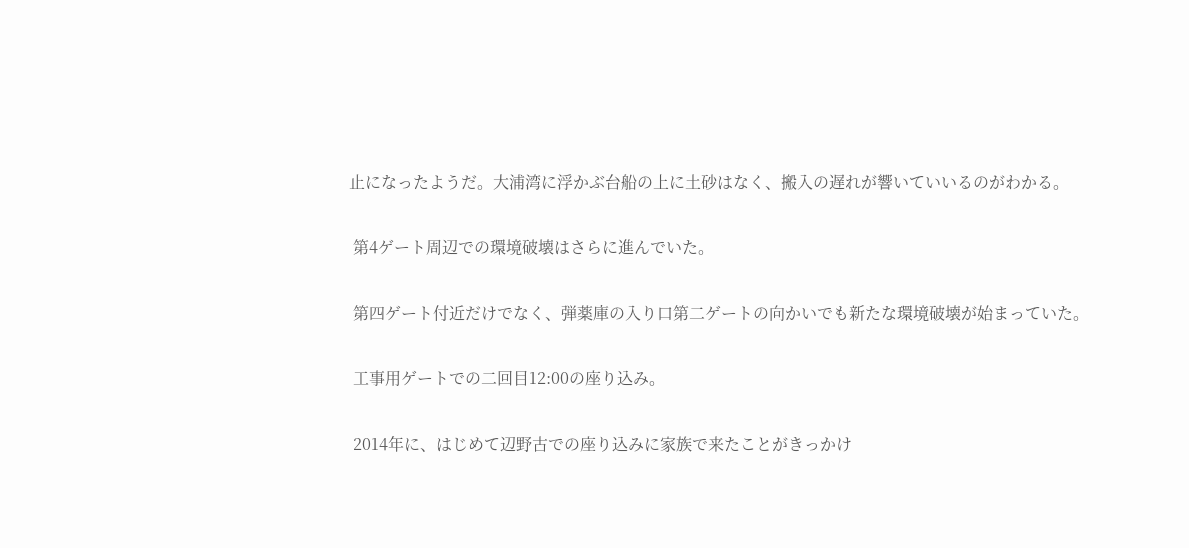止になったようだ。大浦湾に浮かぶ台船の上に土砂はなく、搬入の遅れが響いていいるのがわかる。

 第4ゲート周辺での環境破壊はさらに進んでいた。

 第四ゲート付近だけでなく、弾薬庫の入り口第二ゲートの向かいでも新たな環境破壊が始まっていた。

 工事用ゲートでの二回目12:00の座り込み。

 2014年に、はじめて辺野古での座り込みに家族で来たことがきっかけ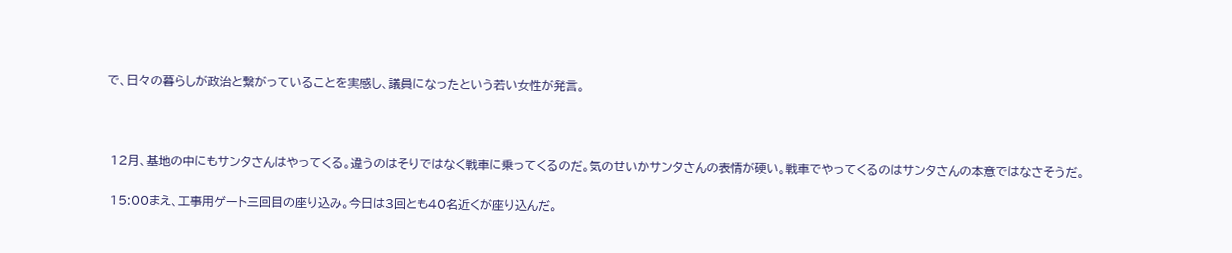で、日々の暮らしが政治と繋がっていることを実感し、議員になったという若い女性が発言。



 12月、基地の中にもサンタさんはやってくる。違うのはそりではなく戦車に乗ってくるのだ。気のせいかサンタさんの表情が硬い。戦車でやってくるのはサンタさんの本意ではなさそうだ。

 15:00まえ、工事用ゲート三回目の座り込み。今日は3回とも40名近くが座り込んだ。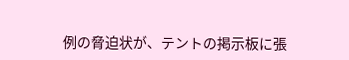例の脅迫状が、テントの掲示板に張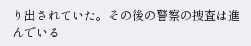り出されていた。その後の警察の捜査は進んでいる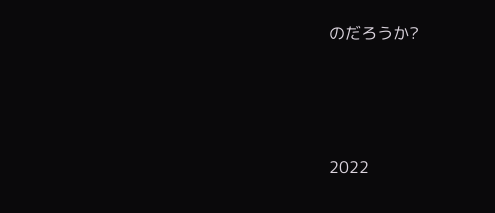のだろうか?





2022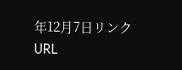年12月7日リンクURL